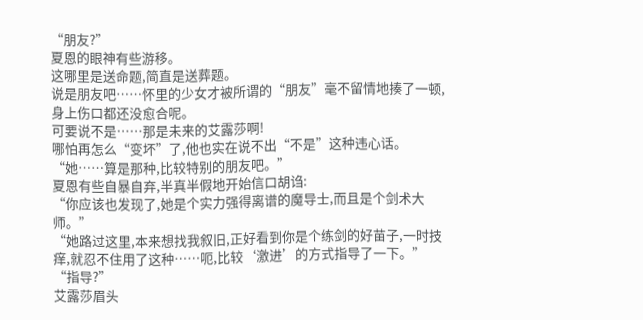“朋友?”
夏恩的眼神有些游移。
这哪里是送命题,简直是送葬题。
说是朋友吧……怀里的少女才被所谓的“朋友”毫不留情地揍了一顿,身上伤口都还没愈合呢。
可要说不是……那是未来的艾露莎啊!
哪怕再怎么“变坏”了,他也实在说不出“不是”这种违心话。
“她……算是那种,比较特别的朋友吧。”
夏恩有些自暴自弃,半真半假地开始信口胡诌:
“你应该也发现了,她是个实力强得离谱的魔导士,而且是个剑术大师。”
“她路过这里,本来想找我叙旧,正好看到你是个练剑的好苗子,一时技痒,就忍不住用了这种……呃,比较‘激进’的方式指导了一下。”
“指导?”
艾露莎眉头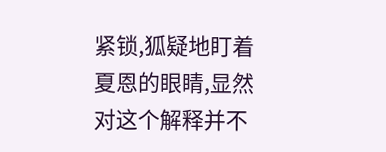紧锁,狐疑地盯着夏恩的眼睛,显然对这个解释并不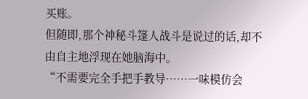买账。
但随即,那个神秘斗篷人战斗是说过的话,却不由自主地浮现在她脑海中。
“不需要完全手把手教导……一味模仿会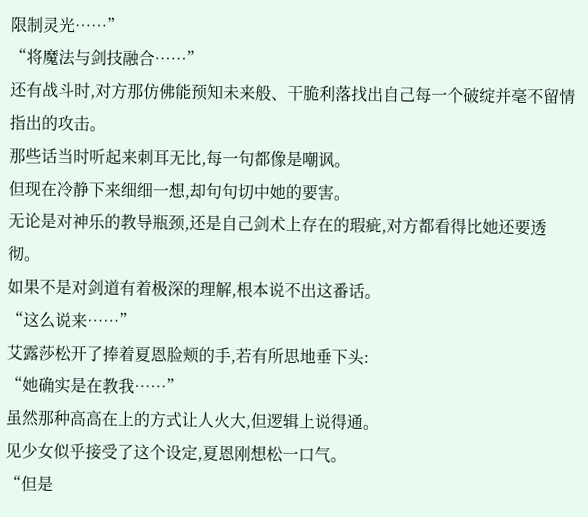限制灵光……”
“将魔法与剑技融合……”
还有战斗时,对方那仿佛能预知未来般、干脆利落找出自己每一个破绽并毫不留情指出的攻击。
那些话当时听起来刺耳无比,每一句都像是嘲讽。
但现在冷静下来细细一想,却句句切中她的要害。
无论是对神乐的教导瓶颈,还是自己剑术上存在的瑕疵,对方都看得比她还要透彻。
如果不是对剑道有着极深的理解,根本说不出这番话。
“这么说来……”
艾露莎松开了捧着夏恩脸颊的手,若有所思地垂下头:
“她确实是在教我……”
虽然那种高高在上的方式让人火大,但逻辑上说得通。
见少女似乎接受了这个设定,夏恩刚想松一口气。
“但是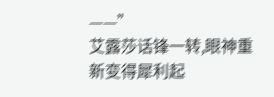——”
艾露莎话锋一转,眼神重新变得犀利起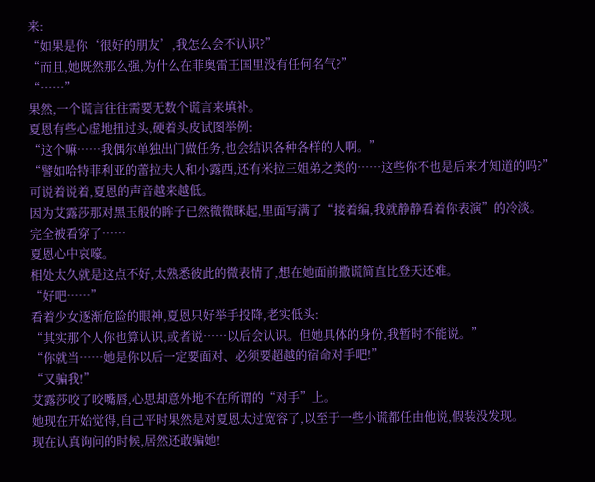来:
“如果是你‘很好的朋友’,我怎么会不认识?”
“而且,她既然那么强,为什么在菲奥雷王国里没有任何名气?”
“……”
果然,一个谎言往往需要无数个谎言来填补。
夏恩有些心虚地扭过头,硬着头皮试图举例:
“这个嘛……我偶尔单独出门做任务,也会结识各种各样的人啊。”
“譬如哈特菲利亚的蕾拉夫人和小露西,还有米拉三姐弟之类的……这些你不也是后来才知道的吗?”
可说着说着,夏恩的声音越来越低。
因为艾露莎那对黑玉般的眸子已然微微眯起,里面写满了“接着编,我就静静看着你表演”的冷淡。
完全被看穿了……
夏恩心中哀嚎。
相处太久就是这点不好,太熟悉彼此的微表情了,想在她面前撒谎简直比登天还难。
“好吧……”
看着少女逐渐危险的眼神,夏恩只好举手投降,老实低头:
“其实那个人你也算认识,或者说……以后会认识。但她具体的身份,我暂时不能说。”
“你就当……她是你以后一定要面对、必须要超越的宿命对手吧!”
“又骗我!”
艾露莎咬了咬嘴唇,心思却意外地不在所谓的“对手”上。
她现在开始觉得,自己平时果然是对夏恩太过宽容了,以至于一些小谎都任由他说,假装没发现。
现在认真询问的时候,居然还敢骗她!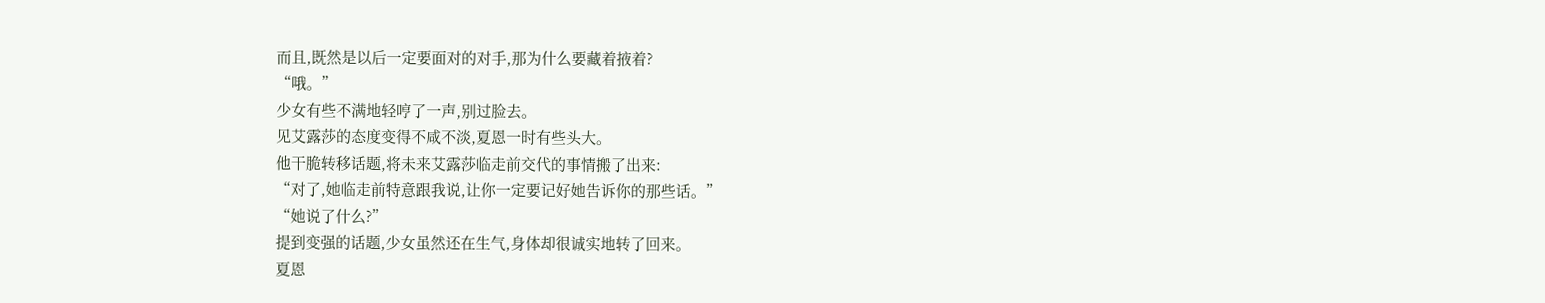而且,既然是以后一定要面对的对手,那为什么要藏着掖着?
“哦。”
少女有些不满地轻哼了一声,别过脸去。
见艾露莎的态度变得不咸不淡,夏恩一时有些头大。
他干脆转移话题,将未来艾露莎临走前交代的事情搬了出来:
“对了,她临走前特意跟我说,让你一定要记好她告诉你的那些话。”
“她说了什么?”
提到变强的话题,少女虽然还在生气,身体却很诚实地转了回来。
夏恩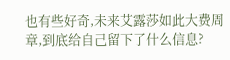也有些好奇,未来艾露莎如此大费周章,到底给自己留下了什么信息?